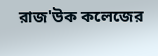রাজ'উক কলেজের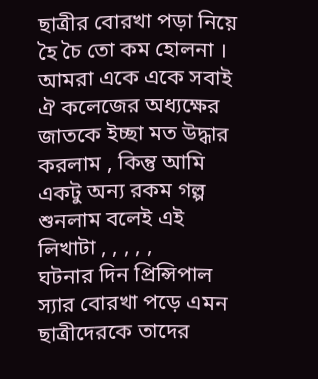ছাত্রীর বোরখা পড়া নিয়ে হৈ চৈ তো কম হোলনা । আমরা একে একে সবাই ঐ কলেজের অধ্যক্ষের জাতকে ইচ্ছা মত উদ্ধার করলাম , কিন্তু আমি একটু অন্য রকম গল্প শুনলাম বলেই এই লিখাটা , , , , ,
ঘটনার দিন প্রিন্সিপাল স্যার বোরখা পড়ে এমন ছাত্রীদেরকে তাদের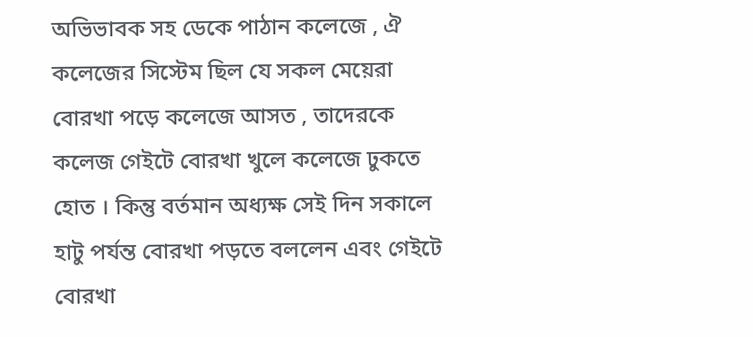অভিভাবক সহ ডেকে পাঠান কলেজে , ঐ কলেজের সিস্টেম ছিল যে সকল মেয়েরা বোরখা পড়ে কলেজে আসত , তাদেরকে কলেজ গেইটে বোরখা খুলে কলেজে ঢুকতে হোত । কিন্তু বর্তমান অধ্যক্ষ সেই দিন সকালে হাটু পর্যন্ত বোরখা পড়তে বললেন এবং গেইটে বোরখা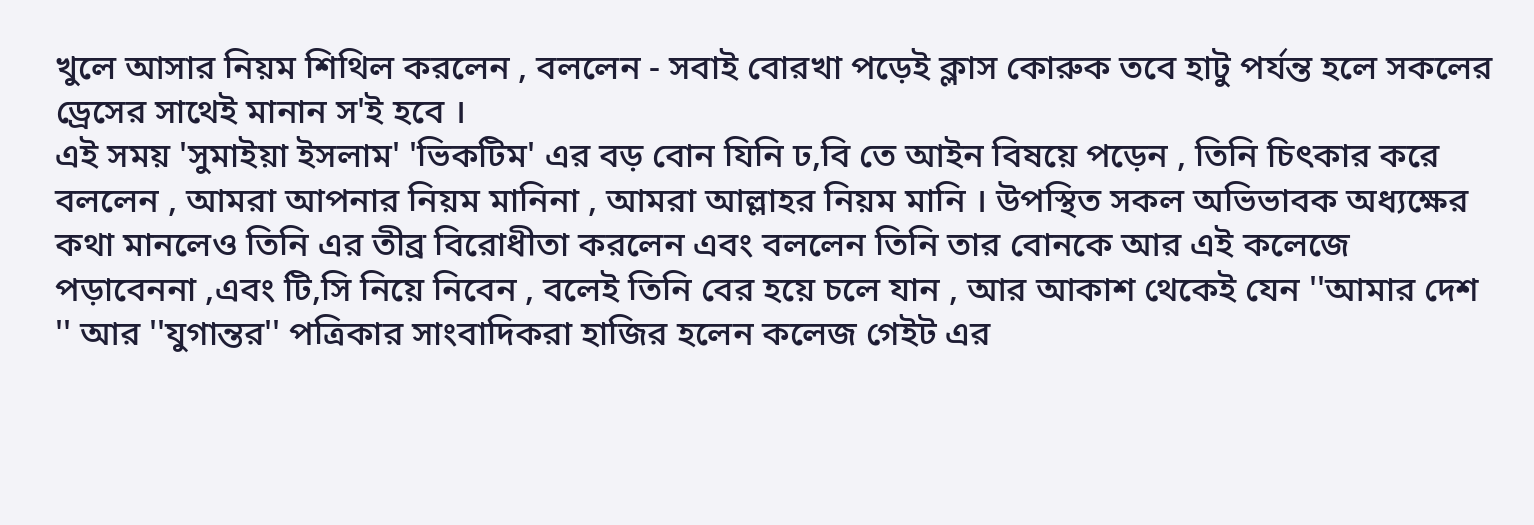খুলে আসার নিয়ম শিথিল করলেন , বললেন - সবাই বোরখা পড়েই ক্লাস কোরুক তবে হাটু পর্যন্ত হলে সকলের ড্রেসের সাথেই মানান স'ই হবে ।
এই সময় 'সুমাইয়া ইসলাম' 'ভিকটিম' এর বড় বোন যিনি ঢ,বি তে আইন বিষয়ে পড়েন , তিনি চিৎকার করে বললেন , আমরা আপনার নিয়ম মানিনা , আমরা আল্লাহর নিয়ম মানি । উপস্থিত সকল অভিভাবক অধ্যক্ষের কথা মানলেও তিনি এর তীব্র বিরোধীতা করলেন এবং বললেন তিনি তার বোনকে আর এই কলেজে পড়াবেননা ,এবং টি,সি নিয়ে নিবেন , বলেই তিনি বের হয়ে চলে যান , আর আকাশ থেকেই যেন ''আমার দেশ '' আর ''যুগান্তর'' পত্রিকার সাংবাদিকরা হাজির হলেন কলেজ গেইট এর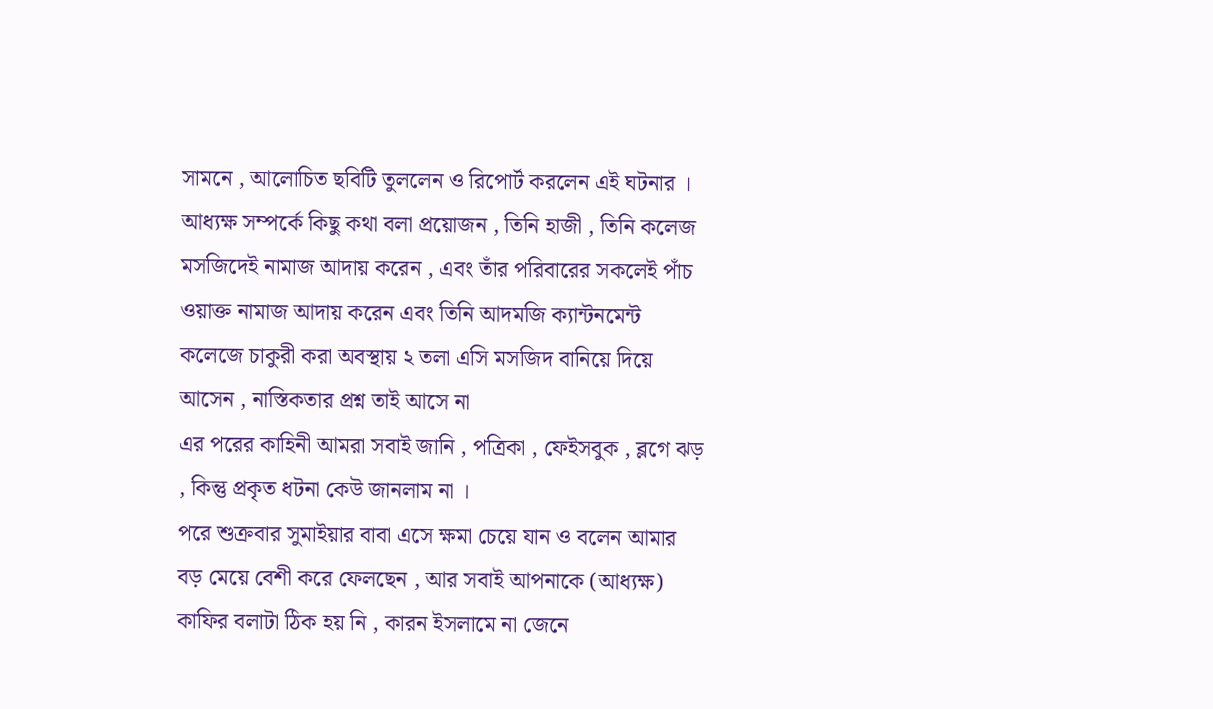সামনে , আলোচিত ছবিটি তুললেন ও রিপোর্ট করলেন এই ঘটনার । আধ্যক্ষ সম্পর্কে কিছু কথা বলা প্রয়োজন , তিনি হাজী , তিনি কলেজ মসজিদেই নামাজ আদায় করেন , এবং তাঁর পরিবারের সকলেই পাঁচ ওয়াক্ত নামাজ আদায় করেন এবং তিনি আদমজি ক্যান্টনমেন্ট কলেজে চাকুরী করা অবস্থায় ২ তলা এসি মসজিদ বানিয়ে দিয়ে আসেন , নাস্তিকতার প্রশ্ন তাই আসে না
এর পরের কাহিনী আমরা সবাই জানি , পত্রিকা , ফেইসবুক , ব্লগে ঝড় , কিন্তু প্রকৃত ধটনা কেউ জানলাম না ।
পরে শুক্রবার সুমাইয়ার বাবা এসে ক্ষমা চেয়ে যান ও বলেন আমার বড় মেয়ে বেশী করে ফেলছেন , আর সবাই আপনাকে (আধ্যক্ষ) কাফির বলাটা ঠিক হয় নি , কারন ইসলামে না জেনে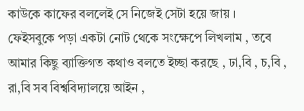কাউকে কাফের বললেই সে নিজেই সেটা হয়ে জায় ।
ফেইসবুকে পড়া একটা নোট থেকে সংক্ষেপে লিখলাম , তবে আমার কিছু ব্যাক্তিগত কথাও বলতে ইচ্ছা করছে , ঢা,বি , চ,বি , রা,বি সব বিশ্ববিদ্যালয়ে আইন ,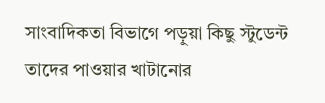সাংবাদিকতা বিভাগে পড়ুয়া কিছু স্টুডেন্ট তাদের পাওয়ার খাটানোর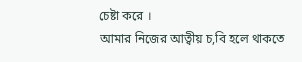চেষ্টা করে ।
আমার নিজের আত্বীয় চ,বি হলে থাকতে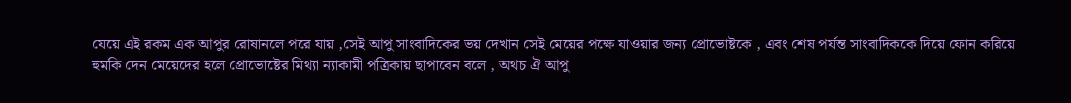যেয়ে এই রকম এক আপুর রোষানলে পরে যায় ,সেই আপু সাংবাদিকের ভয় দেখান সেই মেয়ের পক্ষে যাওয়ার জন্য প্রোভোষ্টকে , এবং শেষ পর্যন্ত সাংবাদিককে দিয়ে ফোন করিয়ে হুমকি দেন মেয়েদের হলে প্রোভোষ্টের মিথ্যা ন্যাকামী পত্রিকায় ছাপাবেন বলে , অথচ ঐ আপু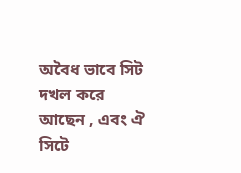অবৈধ ভাবে সিট দখল করে আছেন , এবং ঐ সিটে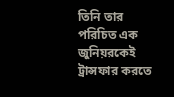তিনি তার পরিচিত এক জুনিয়রকেই ট্রান্সফার করতে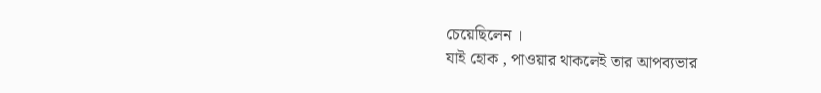চেয়েছিলেন ।
যাই হোক , পাওয়ার থাকলেই তার আপব্যভার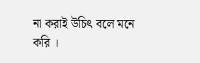না করাই উচিৎ বলে মনে করি ।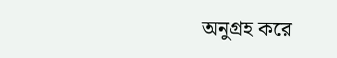অনুগ্রহ করে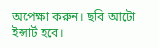অপেক্ষা করুন। ছবি আটো ইন্সার্ট হবে।